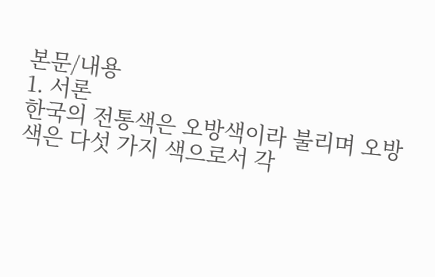본문/내용
1. 서론
한국의 전통색은 오방색이라 불리며 오방색은 다섯 가지 색으로서 각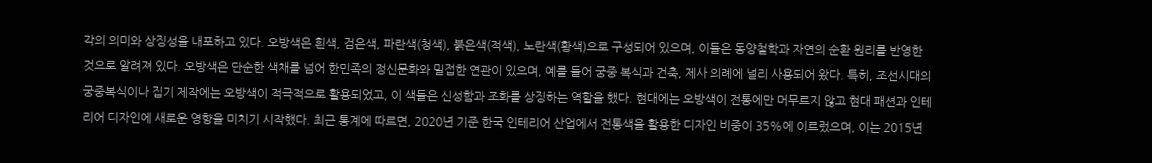각의 의미와 상징성을 내포하고 있다. 오방색은 흰색, 검은색, 파란색(청색), 붉은색(적색), 노란색(황색)으로 구성되어 있으며, 이들은 동양철학과 자연의 순환 원리를 반영한 것으로 알려져 있다. 오방색은 단순한 색채를 넘어 한민족의 정신문화와 밀접한 연관이 있으며, 예를 들어 궁중 복식과 건축, 제사 의례에 널리 사용되어 왔다. 특히, 조선시대의 궁중복식이나 집기 제작에는 오방색이 적극적으로 활용되었고, 이 색들은 신성함과 조화를 상징하는 역할을 했다. 현대에는 오방색이 전통에만 머무르지 않고 현대 패션과 인테리어 디자인에 새로운 영향을 미치기 시작했다. 최근 통계에 따르면, 2020년 기준 한국 인테리어 산업에서 전통색을 활용한 디자인 비중이 35%에 이르렀으며, 이는 2015년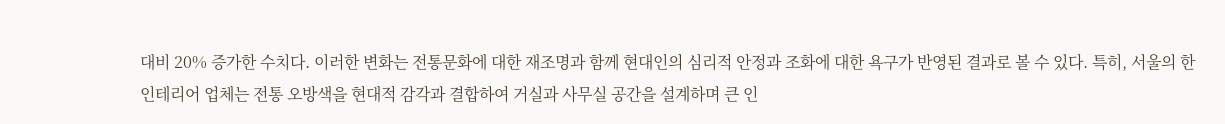대비 20% 증가한 수치다. 이러한 변화는 전통문화에 대한 재조명과 함께 현대인의 심리적 안정과 조화에 대한 욕구가 반영된 결과로 볼 수 있다. 특히, 서울의 한 인테리어 업체는 전통 오방색을 현대적 감각과 결합하여 거실과 사무실 공간을 설계하며 큰 인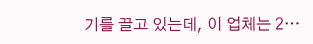기를 끌고 있는데, 이 업체는 2…